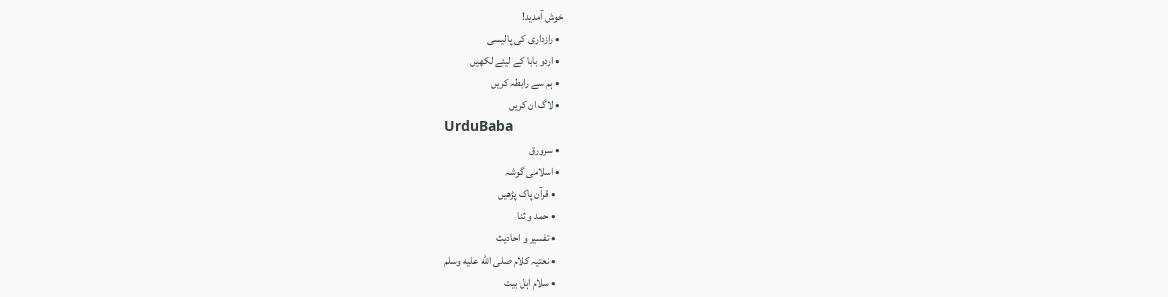خوش آمدید!
  • رازداری کی پالیسی
  • اردو بابا کے لیئے لکھیں
  • ہم سے رابطہ کریں
  • لاگ ان کریں
UrduBaba
  • سرورق
  • اسلامی گوشہ
    • قرآن پاک پڑھیں
    • حمد و ثنا
    • تفسیر و احادیث
    • نعتیہ کلام صلى الله عليه وسلم
    • سلام اہل بیت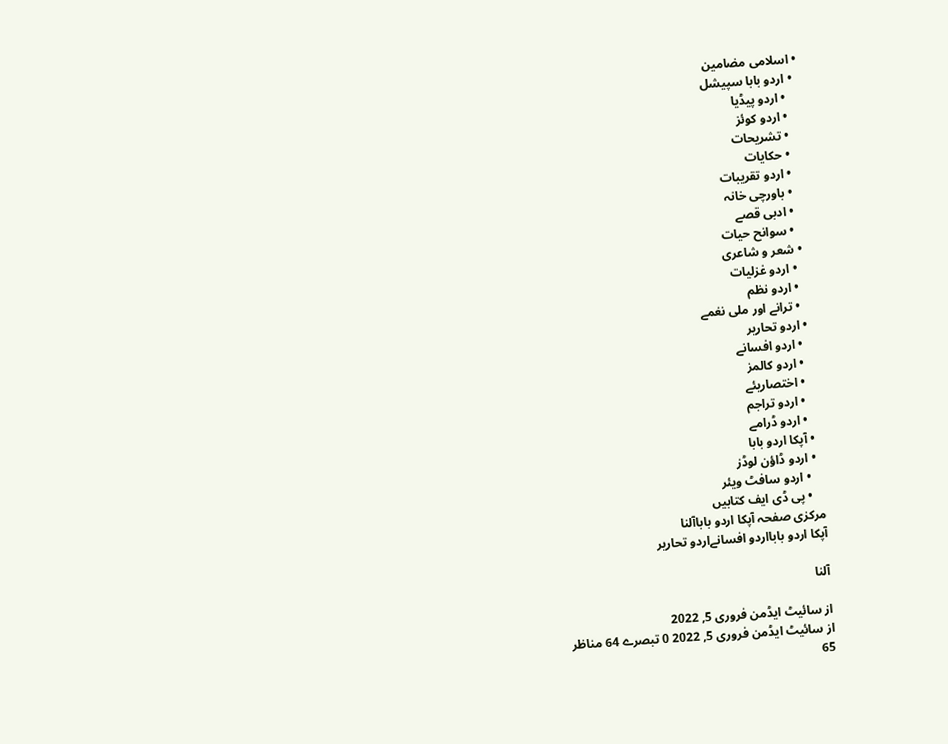• اسلامی مضامین
  • اردو بابا سپیشل
    • اردو پیڈیا
    • اردو کوئز
    • تشریحات
    • حکایات
    • اردو تقریبات
    • باورچی خانہ
    • ادبی قصے
    • سوانح حیات
  • شعر و شاعری
    • اردو غزلیات
    • اردو نظم
    • ترانے اور ملی نغمے
  • اردو تحاریر
    • اردو افسانے
    • اردو کالمز
    • اختصاریئے
    • اردو تراجم
    • اردو ڈرامے
  • آپکا اردو بابا
  • اردو ڈاؤن لوڈز
    • اردو سافٹ ویئر
    • پی ڈی ایف کتابیں
مرکزی صفحہ آپکا اردو باباآلنا
آپکا اردو بابااردو افسانےاردو تحاریر

آلنا

از سائیٹ ایڈمن فروری 5, 2022
از سائیٹ ایڈمن فروری 5, 2022 0 تبصرے 64 مناظر
65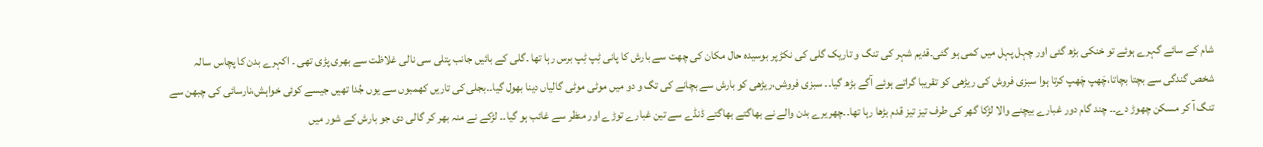شام کے سائے گہرے ہوئے تو خنکی بڑھ گئی اور چہل پہل میں کمی ہو گئی۔قدیم شہر کی تنگ و تاریک گلی کی نکڑ پر بوسیدہ حال مکان کی چھت سے بارش کا پانی ٹِپ ٹِپ برس رہا تھا ۔گلی کے بائیں جانب پتلی سی نالی غلاظت سے بھری پڑی تھی ۔ اکہرے بدن کا پچاس سالہ شخص گندگی سے بچتا بچاتا،چَھپ چَھپ کرتا ہوا سبزی فروش کی ریڑھی کو تقریبا گراتے ہوئے آگے بڑھ گیا۔۔ سبزی فروشں،ریڑھی کو بارش سے بچانے کی تگ و دو میں موٹی موٹی گالیاں دینا بھول گیا۔۔بجلی کی تاریں کھمبوں سے یوں جُدا تھیں جیسے کوئی خواہش،نارسائی کی چبھن سے تنگ آ کر مسکن چھوڑ دے۔۔ چند گام دور غبارے بیچنے والا لڑکا گھر کی طرف تیز تیز قدم بڑھا رہا تھا۔۔چھریرے بدن والے نے بھاگتے بھاگتے ڈنڈے سے تین غبارے توڑے اور منظر سے غائب ہو گیا۔۔ لڑکے نے منہ بھر کر گالی دی جو بارش کے شور میں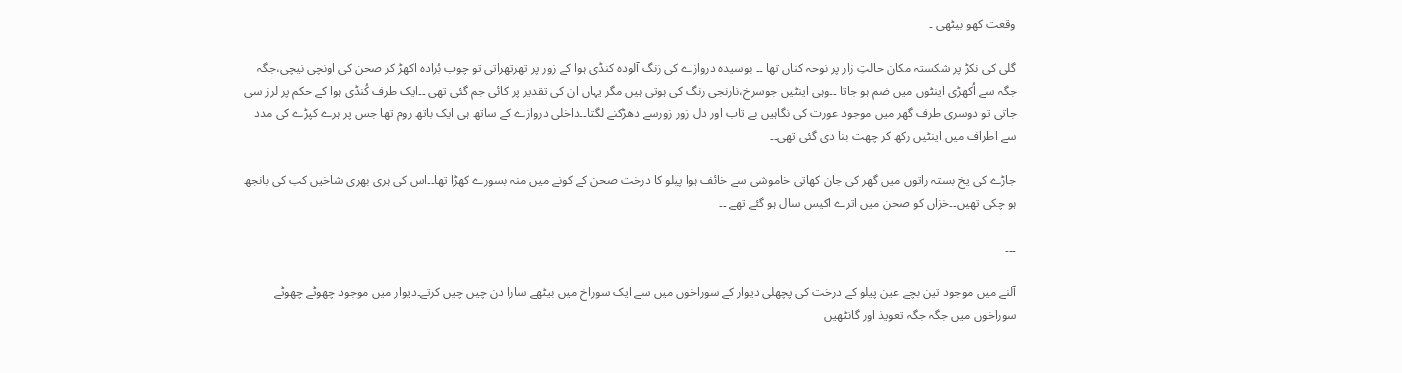وقعت کھو بیٹھی ۔

گلی کی نکڑ پر شکستہ مکان حالتِ زار پر نوحہ کناں تھا ۔۔ بوسیدہ دروازے کی زنگ آلودہ کنڈی ہوا کے زور پر تھرتھراتی تو چوب بُرادہ اکھڑ کر صحن کی اونچی نیچی،جگہ جگہ سے اُکھڑی اینٹوں میں ضم ہو جاتا ۔۔وہی اینٹیں جوسرخ،نارنجی رنگ کی ہوتی ہیں مگر یہاں ان کی تقدیر پر کائی جم گئی تھی ۔۔ایک طرف کُنڈی ہوا کے حکم پر لرز سی جاتی تو دوسری طرف گھر میں موجود عورت کی نگاہیں بے تاب اور دل زور زورسے دھڑکنے لگتا۔۔داخلی دروازے کے ساتھ ہی ایک باتھ روم تھا جس پر ہرے کپڑے کی مدد سے اطراف میں اینٹیں رکھ کر چھت بنا دی گئی تھی۔۔

جاڑے کی یخ بستہ راتوں میں گھر کی جان کھاتی خاموشی سے خائف ہوا پیلو کا درخت صحن کے کونے میں منہ بسورے کھڑا تھا۔۔اس کی ہری بھری شاخیں کب کی بانجھ ہو چکی تھیں۔۔خزاں کو صحن میں اترے اکیس سال ہو گئے تھے ۔۔

۔۔۔

آلنے میں موجود تین بچے عین پیلو کے درخت کی پچھلی دیوار کے سوراخوں میں سے ایک سوراخ میں بیٹھے سارا دن چیں چیں کرتے۔دیوار میں موجود چھوٹے چھوٹے سوراخوں میں جگہ جگہ تعویذ اور گانٹھیں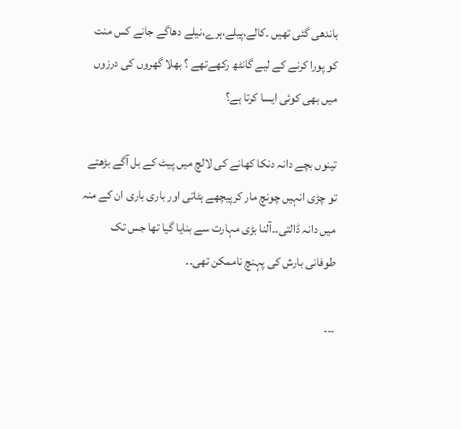باندھی گئی تھیں ۔کالے،پیلے،ہرے،نیلے دھاگے جانے کس منت کو پورا کرنے کے لیے گانٹھ رکھےتھے ؟ بھلا گھروں کی درزوں میں بھی کوئی ایسا کرتا ہے؟

تینوں بچے دانہ دنکا کھانے کی لالچ میں پیٹ کے بل آگے بڑھتے تو چڑی انہیں چونچ مار کرپیچھے ہٹاتی اور باری باری ان کے منہ میں دانہ ڈالتی۔۔آلنا بڑی مہارت سے بنایا گیا تھا جس تک طوفانی بارش کی پہنچ ناممکن تھی۔۔

۔۔۔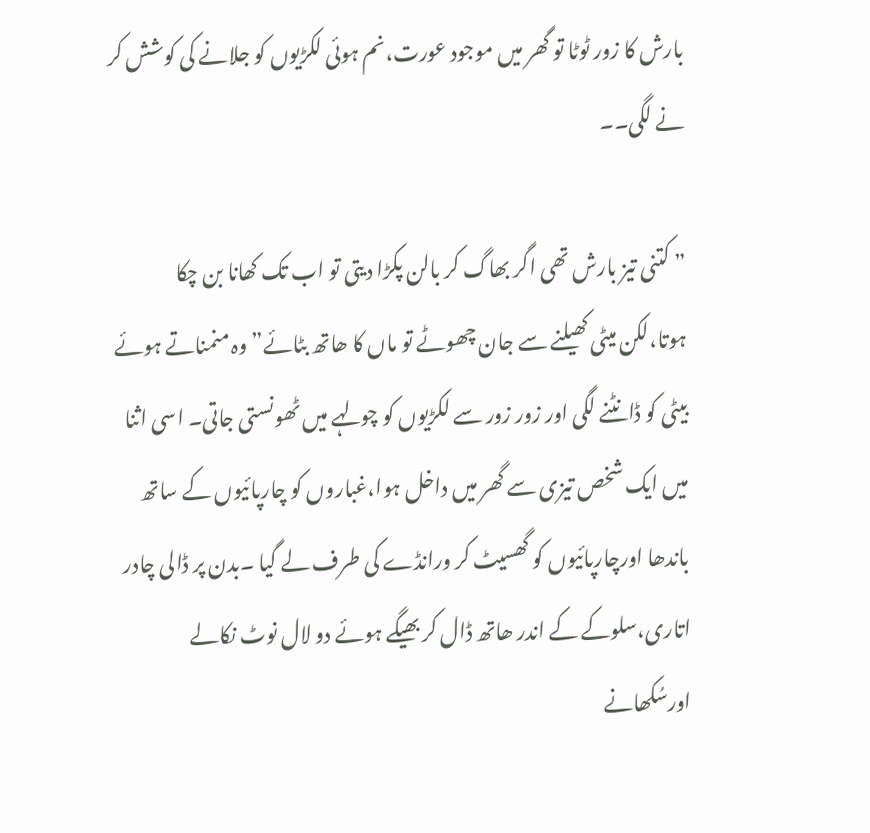بارش کا زور ٹوٹا تو گھر میں موجود عورت،نم ہوئی لکڑیوں کو جلانے کی کوشش کر نے لگی۔۔

” کتنی تیز بارش تھی اگر بھاگ کر بالن پکڑا دیتی تو اب تک کھانا بن چکا ہوتا،لکن میٹی کھیلنے سے جان چھوٹے تو ماں کا ھاتھ بٹائے”وہ منمناتے ہوئے بیٹی کو ڈانٹنے لگی اور زور زور سے لکڑیوں کو چولہے میں ٹھونستی جاتی۔ اسی اثنا میں ایک شخص تیزی سے گھر میں داخل ہوا،غباروں کو چارپائیوں کے ساتھ باندھا اورچارپائیوں کو گھسیٹ کر ورانڈے کی طرف لے گیا ۔بدن پر ڈالی چادر اتاری،سلوکے کے اندر ھاتھ ڈال کر بھیگے ہوئے دو لال نوٹ نکالے اورسُکھانے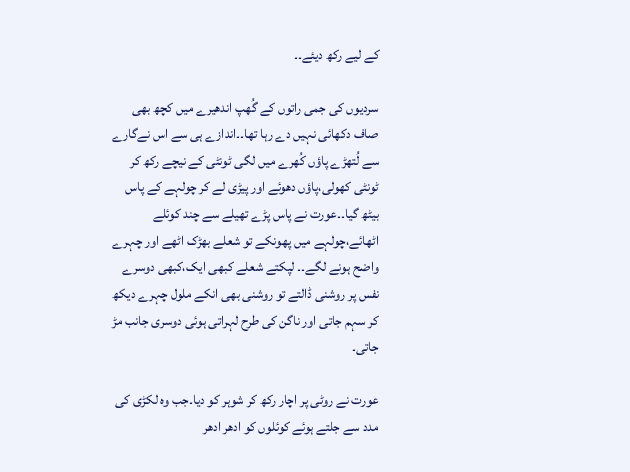کے لیے رکھ دیئے۔۔

سردیوں کی جمی راتوں کے گُھپ اندھیرے میں کچھ بھی صاف دکھائی نہیں دے رہا تھا۔۔اندازے ہی سے اس نےگارے سے لُتھڑے پاؤں کُھرے میں لگی ٹونٹی کے نیچے رکھ کر ٹونٹی کھولی،پاؤں دھوئے اور پیڑی لے کر چولہے کے پاس بیٹھ گیا۔۔عورت نے پاس پڑے تھیلے سے چند کوئلے اٹھائے،چولہے میں پھونکے تو شعلے بھڑک اٹھے اور چہرے واضح ہونے لگے۔۔ لپکتے شعلے کبھی ایک،کبھی دوسرے نفس پر روشنی ڈالتے تو روشنی بھی انکے ملول چہرے دیکھ کر سہم جاتی اور ناگن کی طرح لہراتی ہوئی دوسری جانب مڑ جاتی۔

عورت نے روٹی پر اچار رکھ کر شوہر کو دیا۔جب وہ لکڑی کی مدد سے جلتے ہوئے کوئلوں کو ادھر ادھر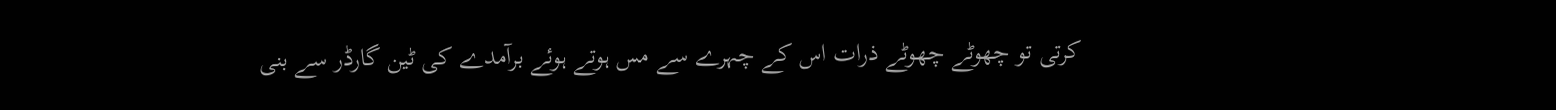کرتی تو چھوٹے چھوٹے ذرات اس کے چہرے سے مس ہوتے ہوئے برآمدے کی ٹین گارڈر سے بنی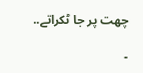چھت پر جا ٹکراتے..

۔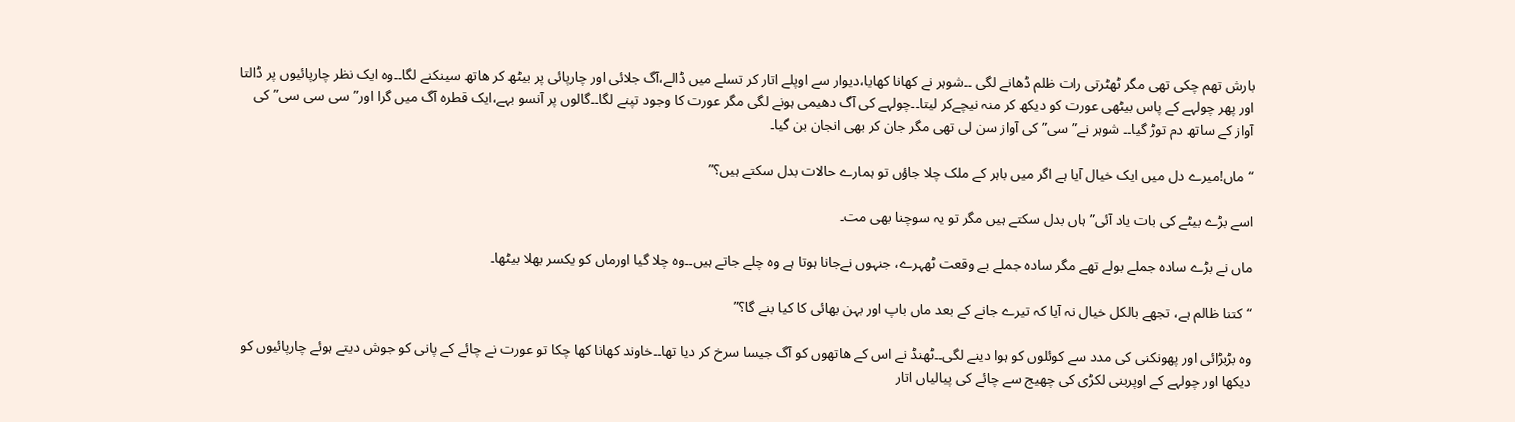بارش تھم چکی تھی مگر ٹھٹرتی رات ظلم ڈھانے لگی ۔۔شوہر نے کھانا کھایا،دیوار سے اوپلے اتار کر تسلے میں ڈالے،آگ جلائی اور چارپائی پر بیٹھ کر ھاتھ سینکنے لگا۔۔وہ ایک نظر چارپائیوں پر ڈالتا اور پھر چولہے کے پاس بیٹھی عورت کو دیکھ کر منہ نیچےکر لیتا۔۔چولہے کی آگ دھیمی ہونے لگی مگر عورت کا وجود تپنے لگا۔۔گالوں پر آنسو بہے،ایک قطرہ آگ میں گرا اور”سی سی سی”کی آواز کے ساتھ دم توڑ گیا۔۔ شوہر نے”سی”کی آواز سن لی تھی مگر جان کر بھی انجان بن گیا۔

“ماں!میرے دل میں ایک خیال آیا ہے اگر میں باہر کے ملک چلا جاؤں تو ہمارے حالات بدل سکتے ہیں؟”

اسے بڑے بیٹے کی بات یاد آئی”ہاں بدل سکتے ہیں مگر تو یہ سوچنا بھی مت۔

ماں نے بڑے سادہ جملے بولے تھے مگر سادہ جملے بے وقعت ٹھہرے، جنہوں نےجانا ہوتا ہے وہ چلے جاتے ہیں۔۔وہ چلا گیا اورماں کو یکسر بھلا بیٹھا۔

“کتنا ظالم ہے، تجھے بالکل خیال نہ آیا کہ تیرے جانے کے بعد ماں باپ اور بہن بھائی کا کیا بنے گا؟”

وہ بڑبڑائی اور پھونکنی کی مدد سے کوئلوں کو ہوا دینے لگی۔۔ٹھنڈ نے اس کے ھاتھوں کو آگ جیسا سرخ کر دیا تھا۔۔خاوند کھانا کھا چکا تو عورت نے چائے کے پانی کو جوش دیتے ہوئے چارپائیوں کو دیکھا اور چولہے کے اوپربنی لکڑی کی چھیج سے چائے کی پیالیاں اتار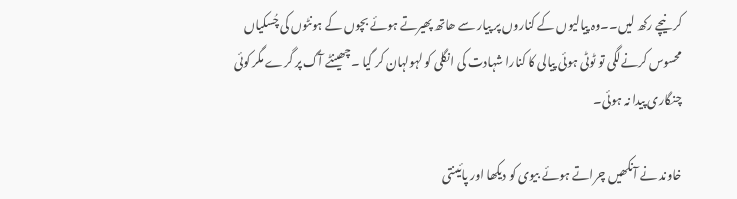کر نیچے رکھ لیں۔۔وہ پیالیوں کے کناروں پر پیار سے ھاتھ پھیرتے ہوئے بچوں کے ہونٹوں کی چُسکیاں محسوس کرنےلگی تو ٹوٹی ہوئی پیالی کا کنارا شہادت کی انگلی کو لہولہان کر گیا ۔چھینٹے آگ پر گرے مگر کوئی چنگاری پیدا نہ ہوئی۔

خاوند نے آنکھیں چراتے ہوئے بیوی کو دیکھا اور پائینتی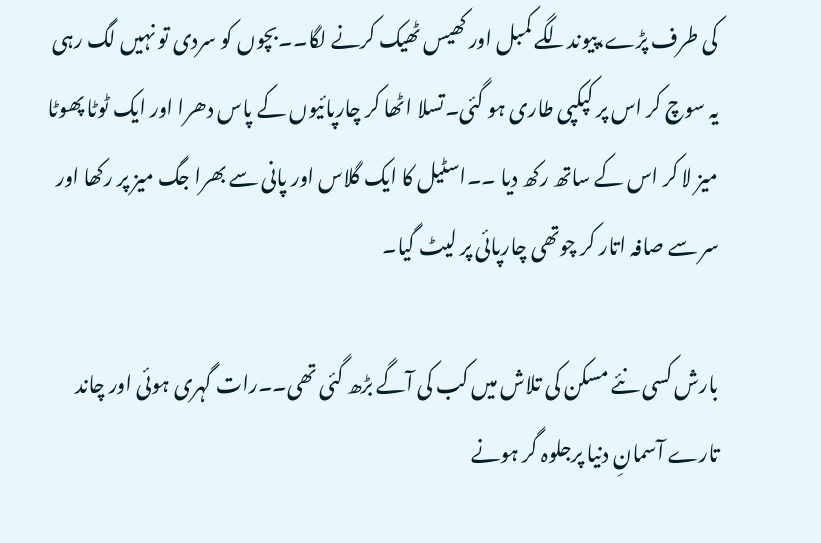کی طرف پڑے،پیوندلگے کمبل اور کھیس ٹھیک کرنے لگا۔۔بچوں کو سردی تو نہیں لگ رہی یہ سوچ کر اس پر کپکپی طاری ہو گئی۔تسلا اٹھا کر چارپائیوں کے پاس دھرا اور ایک ٹوٹا پھوٹا میز لا کر اس کے ساتھ رکھ دیا ۔۔اسٹیل کا ایک گلاس اور پانی سے بھرا جگ میز پر رکھا اور سر سے صافہ اتار کر چوتھی چارپائی پر لیٹ گیا۔

بارش کسی نئے مسکن کی تلاش میں کب کی آگے بڑھ گئی تھی۔۔رات گہری ہوئی اور چاند تارے آسمانِ دنیا پرجلوہ گر ہونے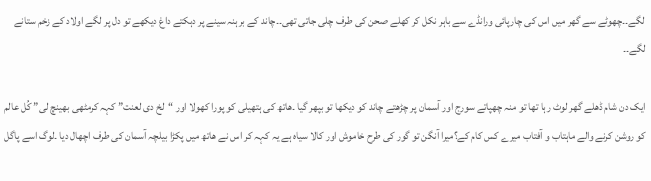لگے۔۔چھوٹے سے گھر میں اس کی چارپائی ورانڈے سے باہر نکل کر کھلے صحن کی طرف چلی جاتی تھی۔۔چاند کے برہنہ سینے پر دہکتے داغ دیکھے تو دل پر لگے اولاد کے زخم ستانے لگے۔۔

ایک دن شام ڈھلے گھر لوٹ رہا تھا تو منہ چھپاتے سورج اور آسمان پر چڑھتے چاند کو دیکھا تو بپھر گیا ۔ھاتھ کی ہتھیلی کو پورا کھولا اور “لخ دی لعنت” کہہ کرمٹھی بھینچ لی” کُل عالم کو روشن کرنے والے ماہتاب و آفتاب میرے کس کام کے؟میرا آنگن تو گور کی طرح خاموش اور کالا سیاہ ہے یہ کہہ کر اس نے ھاتھ میں پکڑا بیلچہ آسمان کی طرف اچھال دیا ۔لوگ اسے پاگل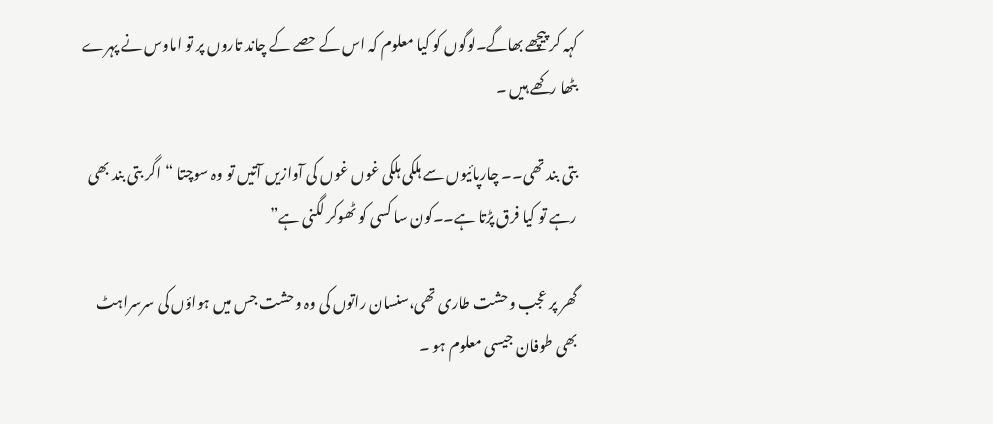کہہ کر پیچھے بھاگے۔لوگوں کو کیا معلوم کہ اس کے حصے کے چاند تاروں پر تو اماوس نے پہرے بٹھا رکھے ہیں ۔

بتی بند تھی۔۔ چارپائیوں سے ہلکی ہلکی غوں غوں کی آوازیں آتیں تو وہ سوچتا “اگر بتی بند بھی رہے تو کیا فرق پڑتا ہے۔۔کون سا کسی کو ٹھوکر لگنی ہے”

گھر پر عجب وحشت طاری تھی،سنسان راتوں کی وہ وحشت جس میں ہواؤں کی سرسراہٹ بھی طوفان جیسی معلوم ہو ۔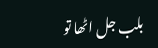بلب جل اٹھا تو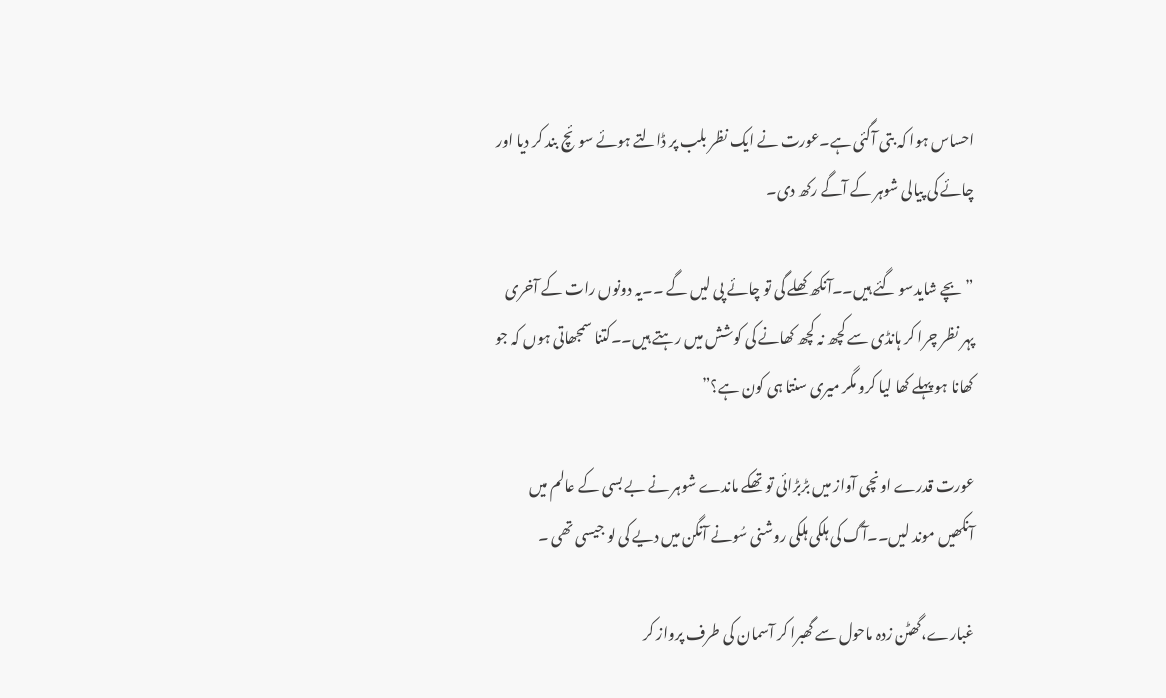احساس ہوا کہ بتی آگئی ہے۔عورت نے ایک نظر بلب پر ڈالتے ہوئے سوئچ بند کر دیا اور چائے کی پیالی شوہر کے آگے رکھ دی۔

” بچے شایدسو گئے ہیں۔۔آنکھ کھلے گی تو چائے پی لیں گے ۔۔یہ دونوں رات کے آخری پہر نظر چرا کر ہانڈی سے کچھ نہ کچھ کھانے کی کوشش میں رہتے ہیں۔۔کتنا سمجھاتی ہوں کہ جو کھانا ہو پہلے کھا لیا کرو مگر میری سنتا ہی کون ہے؟”

عورت قدرے اونچی آواز میں بڑبڑائی تو تھکے ماندے شوہر نے بے بسی کے عالم میں آنکھیں موند لیں۔۔آگ کی ہلکی ہلکی روشنی سُونے آنگن میں دیے کی لو جیسی تھی ۔

غبارے،گھٹن زدہ ماحول سے گھبرا کر آسمان کی طرف پرواز کر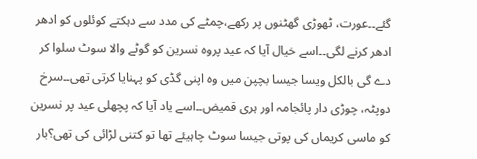گئے۔۔عورت، ٹھوڑی گھٹنوں پر رکھے،چمٹے کی مدد سے دہکتے کوئلوں کو ادھر ادھر کرنے لگی۔۔اسے خیال آیا کہ عید پروہ نسرین کو گوٹے والا سوٹ سلوا کر دے گی بالکل ویسا جیسا بچپن میں وہ اپنی گڈی کو پہنایا کرتی تھی۔۔سرخ دوپٹہ، چوڑی دار پائجامہ اور ہری قمیض۔۔اسے یاد آیا کہ پچھلی عید پر نسرین کو ماسی کریماں کی پوتی جیسا سوٹ چاہیئے تھا تو کتنی لڑائی کی تھی؟بار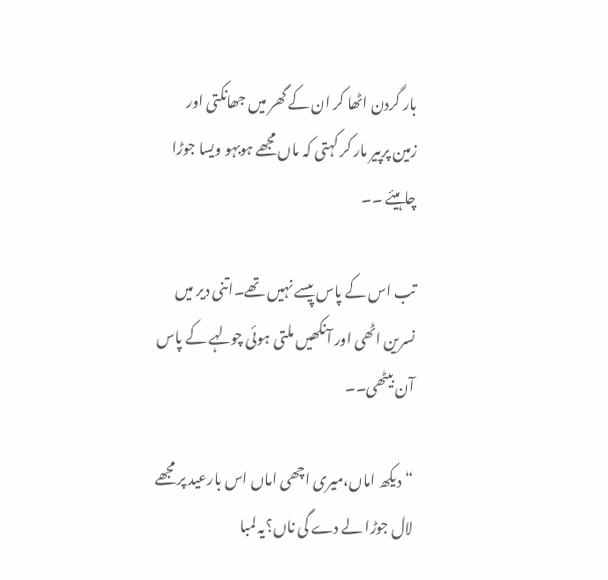بار گردن اٹھا کر ان کے گھر میں جھانکتی اور زمین پرپیر مار کر کہتی کہ ماں مجھے ہوبہو ویسا جوڑا چاہیئے ۔۔

تب اس کے پاس پیسے نہیں تھے۔اتنی دیر میں نسرین اٹھی اور آنکھیں ملتی ہوئی چولہے کے پاس آن بیٹھی۔۔

“دیکھ اماں،میری اچھی اماں اس بارعید پر مجھے لال جوڑا لے دے گی ناں؟یہ لمبا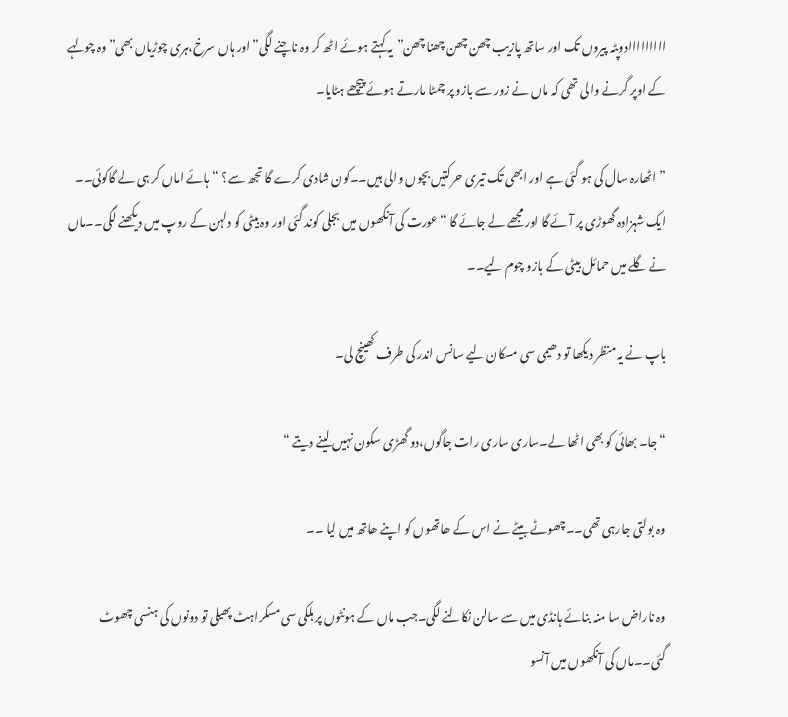ااااااااادوپٹہ پیروں تک اور ساتھ پازیب چھن چھن چھنا چھن”یہ کہتے ہوئے اٹھ کر وہ ناچنے لگی”اور ہاں سرخ،ہری چوڑیاں بھی”وہ چولہے کے اوپر گرنے والی تھی کہ ماں نے زور سے بازو پر چمٹا مارتے ہوئے پیچھے ہٹایا۔

” اٹھارہ سال کی ہو گئی ہے اور ابھی تک تیری حرکتیں بچوں والی ہیں۔۔کون شادی کرے گا تجھ سے؟ “ہائے اماں کر ہی لے گاکوئی۔۔ ایک شہزادہ گھوڑی پر آئے گا اور مجھے لے جائے گا “عورت کی آنکھوں میں بجلی کوند گئی اور وہ بیٹی کو دلہن کے روپ میں دیکھنے لگی۔۔ماں نے گلے میں حمائل بیٹی کے بازو چوم لیے۔۔

باپ نے یہ منظر دیکھا تو دھیمی سی مسکان لیے سانس اندر کی طرف کھینچ لی۔

“جا۔ بھائی کو بھی اٹھا لے۔ساری ساری رات جاگوں،دو گھڑی سکون نہیں لینے دیتے “

وہ بولتی جارہی تھی۔۔چھوٹے بیٹے نے اس کے ھاتھوں کو اپنے ھاتھ میں لیا ۔۔

وہ ناراض سا منہ بنائے ہانڈی میں سے سالن نکالنے لگی۔جب ماں کے ہونٹوں پر ہلکی سی مسکراہٹ پھیلی تو دونوں کی ہنسی چھوٹ گئی۔۔ماں کی آنکھوں میں آنسو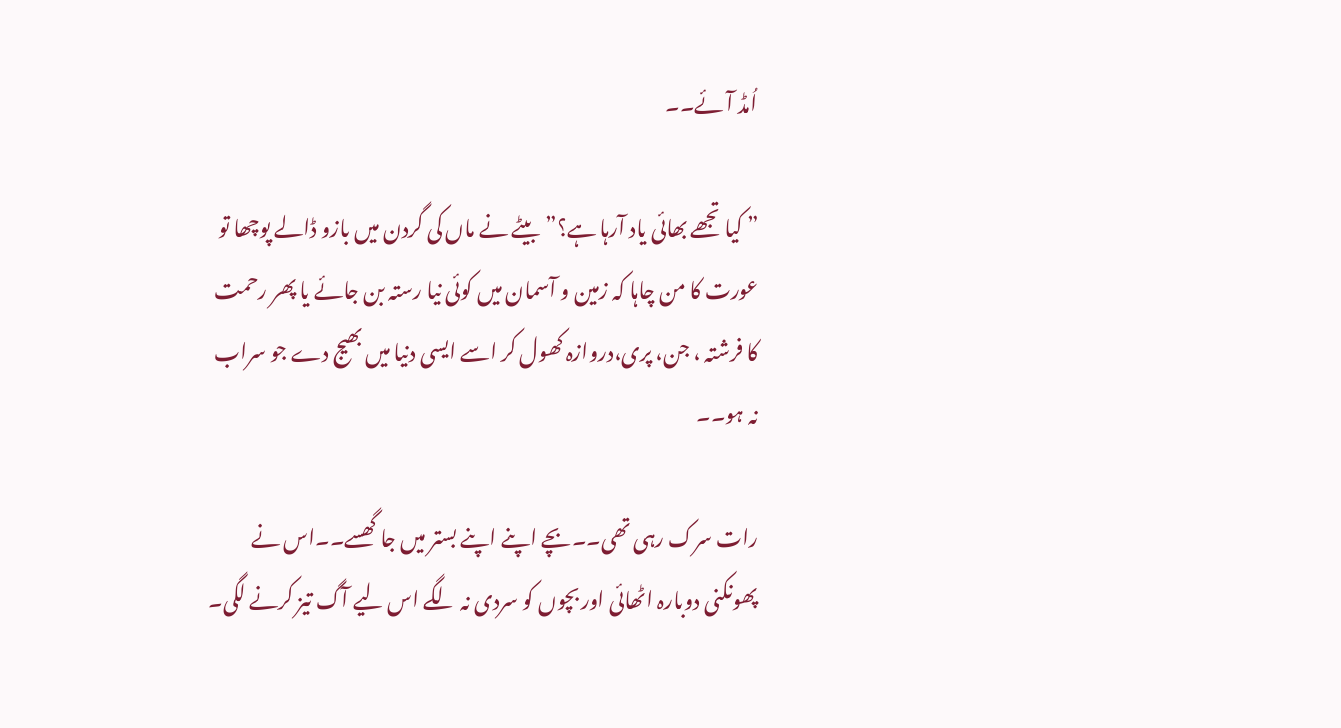اُمڈ آئے۔۔

” کیا تجھے بھائی یاد آرہا ہے؟”بیٹے نے ماں کی گردن میں بازو ڈالے پوچھا تو عورت کا من چاہا کہ زمین و آسمان میں کوئی نیا رستہ بن جائے یا پھر رحمت کا فرشتہ ، جن، پری،دروازہ کھول کر اسے ایسی دنیا میں بھیج دے جو سراب نہ ہو۔۔

رات سرک رہی تھی۔۔بچے اپنے اپنے بستر میں جا گھسے۔۔اس نے پھونکنی دوبارہ اٹھائی اور بچوں کو سردی نہ لگے اس لیے آگ تیز کرنے لگی۔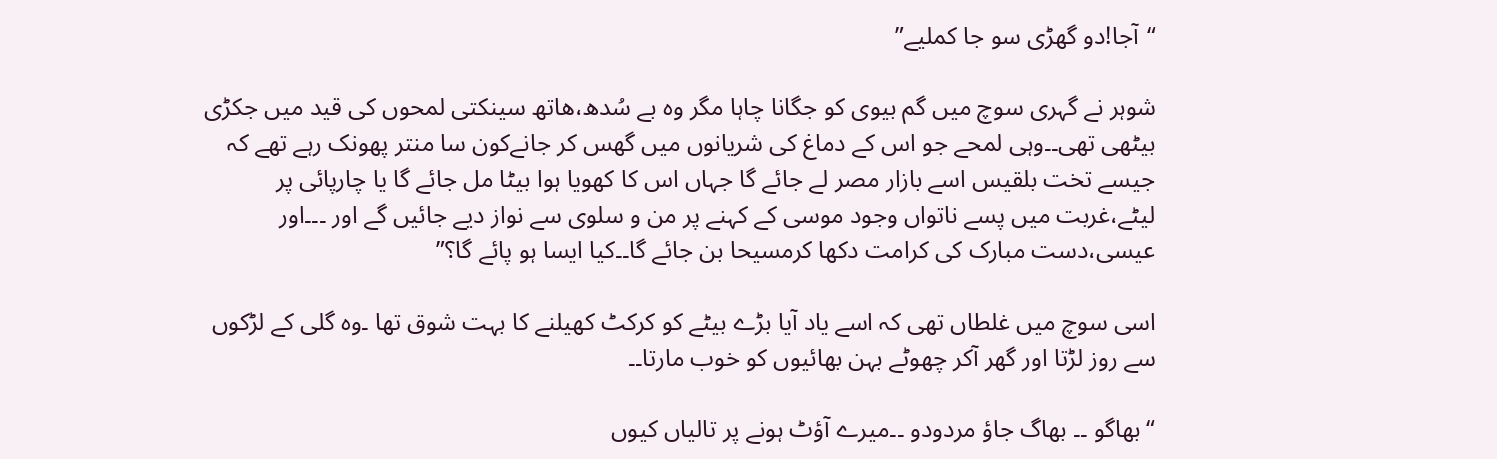“آجا!دو گھڑی سو جا کملیے”

شوہر نے گہری سوچ میں گم بیوی کو جگانا چاہا مگر وہ بے سُدھ،ھاتھ سینکتی لمحوں کی قید میں جکڑی بیٹھی تھی۔۔وہی لمحے جو اس کے دماغ کی شریانوں میں گھس کر جانےکون سا منتر پھونک رہے تھے کہ جیسے تخت بلقیس اسے بازار مصر لے جائے گا جہاں اس کا کھویا ہوا بیٹا مل جائے گا یا چارپائی پر لیٹے،غربت میں پسے ناتواں وجود موسی کے کہنے پر من و سلوی سے نواز دیے جائیں گے اور ۔۔۔اور عیسی،دست مبارک کی کرامت دکھا کرمسیحا بن جائے گا۔۔کیا ایسا ہو پائے گا؟”

اسی سوچ میں غلطاں تھی کہ اسے یاد آیا بڑے بیٹے کو کرکٹ کھیلنے کا بہت شوق تھا ۔وہ گلی کے لڑکوں سے روز لڑتا اور گھر آکر چھوٹے بہن بھائیوں کو خوب مارتا۔۔

“بھاگو ۔۔ بھاگ جاؤ مردودو ۔۔میرے آؤٹ ہونے پر تالیاں کیوں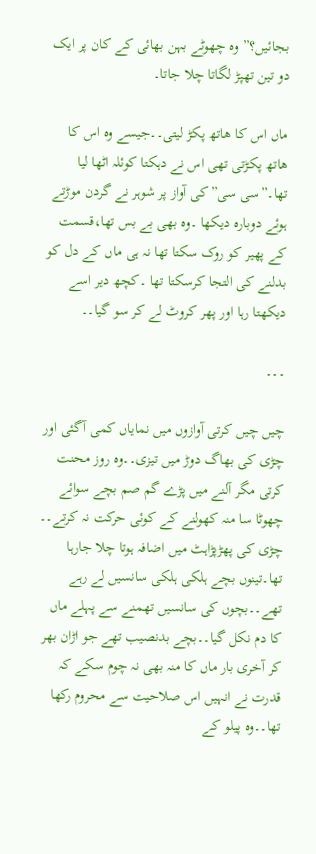بجائیں؟”وہ چھوٹے بہن بھائی کے کان پر ایک دو تین تھپڑ لگاتا چلا جاتا۔

ماں اس کا ھاتھ پکڑ لیتی۔۔جیسے وہ اس کا ھاتھ پکڑتی تھی اس نے دہکتا کوئلہ اٹھا لیا تھا۔”سی سی”کی آواز پر شوہر نے گردن موڑتے ہوئے دوبارہ دیکھا ۔وہ بھی بے بس تھا،قسمت کے پھیر کو روک سکتا تھا نہ ہی ماں کے دل کو بدلنے کی التجا کرسکتا تھا ۔کچھ دیر اسے دیکھتا رہا اور پھر کروٹ لے کر سو گیا۔۔

۔۔۔

چیں چیں کرتی آوازوں میں نمایاں کمی آگئی اور چڑی کی بھاگ دوڑ میں تیزی۔۔وہ روز محنت کرتی مگر آلنے میں پڑے گم صم بچے سوائے چھوٹا سا منہ کھولنے کے کوئی حرکت نہ کرتے۔۔ چڑی کی پھڑپڑاہٹ میں اضافہ ہوتا چلا جارہا تھا۔تینوں بچے ہلکی ہلکی سانسیں لے رہے تھے۔۔بچوں کی سانسیں تھمنے سے پہلے ماں کا دم نکل گیا۔۔بچے بدنصیب تھے جو اڑان بھر کر آخری بار ماں کا منہ بھی نہ چوم سکے کہ قدرت نے انہیں اس صلاحیت سے محروم رکھا تھا۔۔وہ پیلو کے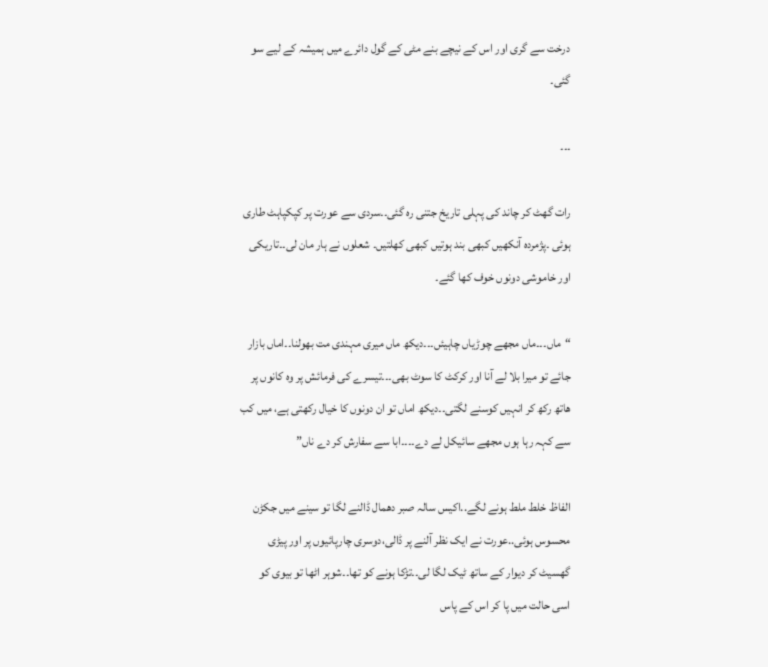درخت سے گری اور اس کے نیچے بنے مٹی کے گول دائرے میں ہمیشہ کے لیے سو گئی۔

۔۔۔

رات گھٹ کر چاند کی پہلی تاریخ جتنی رہ گئی۔۔سردی سے عورت پر کپکپاہٹ طاری ہوئی ۔پژمردہ آنکھیں کبھی بند ہوتیں کبھی کھلتیں۔ شعلوں نے ہار مان لی۔۔تاریکی اور خاموشی دونوں خوف کھا گئے۔

“ماں۔۔۔ماں مجھے چوڑیاں چاہیئں۔۔۔دیکھ ماں میری مہندی مت بھولنا۔۔اماں بازار جائے تو میرا بلا لے آنا اور کرکٹ کا سوٹ بھی۔۔۔تیسرے کی فرمائش پر وہ کانوں پر ھاتھ رکھ کر انہیں کوسنے لگتی۔۔دیکھ اماں تو ان دونوں کا خیال رکھتی ہے، میں کب سے کہہ رہا ہوں مجھے سائیکل لے دے۔۔۔۔ابا سے سفارش کر دے ناں”

الفاظ خلط ملط ہونے لگے..اکیس سالہ صبر دھمال ڈالنے لگا تو سینے میں جکڑن محسوس ہوئی..عورت نے ایک نظر آلنے پر ڈالی،دوسری چارپائیوں پر اور پیڑی گھسیٹ کر دیوار کے ساتھ ٹیک لگا لی۔۔تڑکا ہونے کو تھا۔۔شوہر اٹھا تو بیوی کو اسی حالت میں پا کر اس کے پاس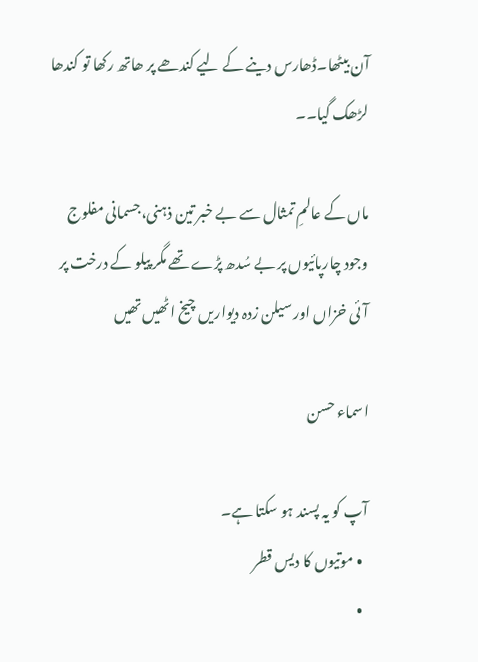آن بیٹھا۔ڈھارس دینے کے لیے کندھے پر ھاتھ رکھا تو کندھا لڑھک گیا۔۔

ماں کے عالمِ تمثال سے بے خبر تین ذہنی،جسمانی مفلوج وجود چارپائیوں پر بے سُدھ پڑے تھے مگر پیلو کے درخت پر آئی خزاں اور سیلن زدہ دیواریں چیخ اٹھیں تھیں

اسماء حسن

آپ کو یہ پسند ہو سکتا ہے۔
  • موتیوں کا دیس قطر
  •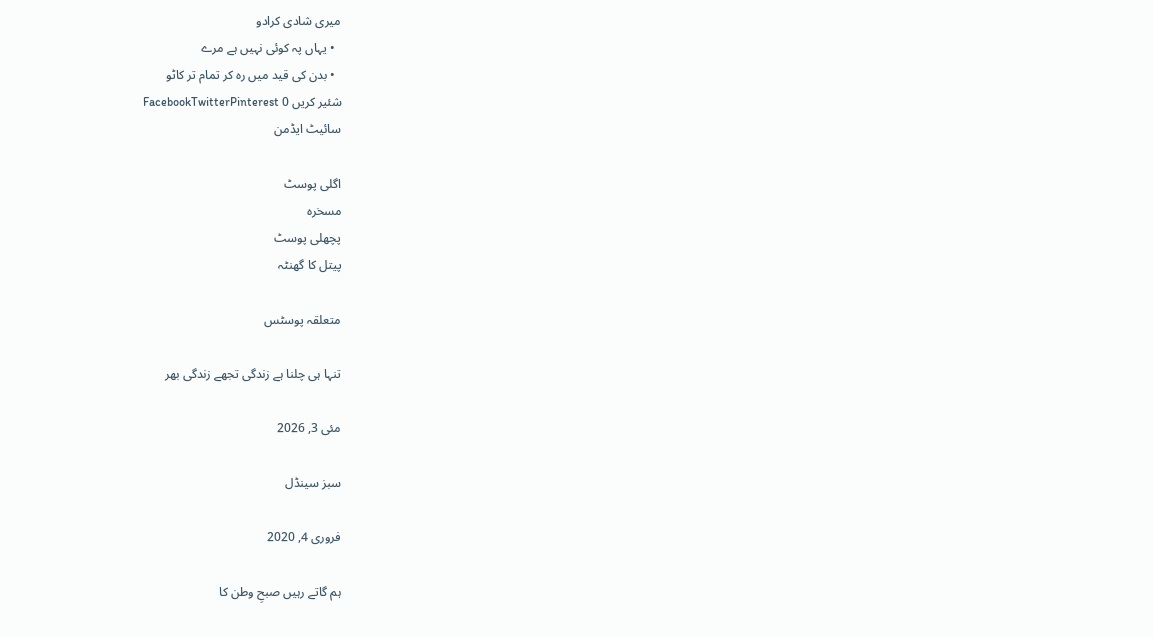میری شادی کرادو
  • یہاں پہ کوئی نہیں ہے مرے
  • بدن کی قید میں رہ کر تمام تر کاٹو
شئیر کریں 0 FacebookTwitterPinterest
سائیٹ ایڈمن

اگلی پوسٹ
مسخرہ
پچھلی پوسٹ
پیتل کا گھنٹہ

متعلقہ پوسٹس

تنہا ہی چلنا ہے زندگی تجھے زندگی بھر

مئی 3, 2026

سبز سینڈل

فروری 4, 2020

ہم گاتے رہیں صبحِ وطن کا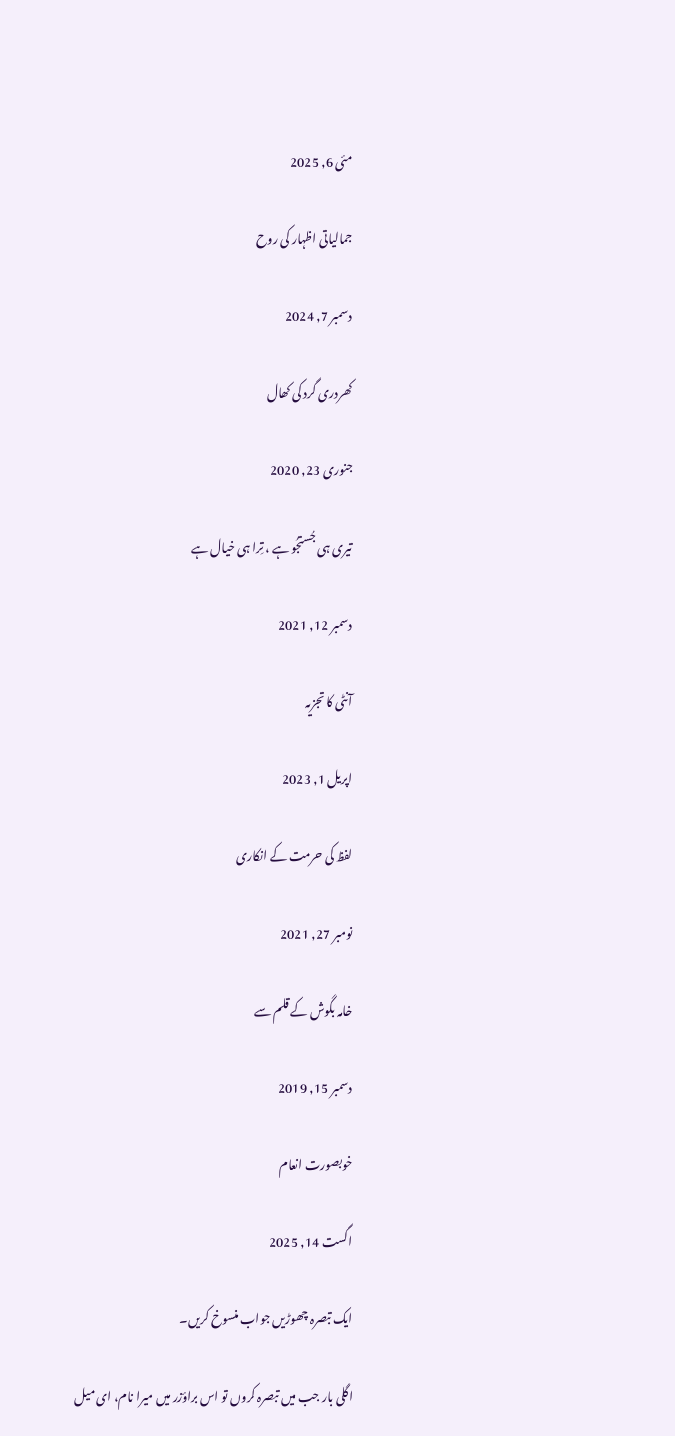مئی 6, 2025

جمالیاتی اظہار کی روح

دسمبر 7, 2024

کھردری گرد کی کھال

جنوری 23, 2020

تیری ہی جُستجُو ہے ، تِرا ہی خیال ہے

دسمبر 12, 2021

آنٹی کا تجزیہ

اپریل 1, 2023

لفظ کی حرمت کے انکاری

نومبر 27, 2021

خامہ بگوش کے قلم سے

دسمبر 15, 2019

خوبصورت انعام

اگست 14, 2025

ایک تبصرہ چھوڑیں جواب منسوخ کریں۔

اگلی بار جب میں تبصرہ کروں تو اس براؤزر میں میرا نام، ای میل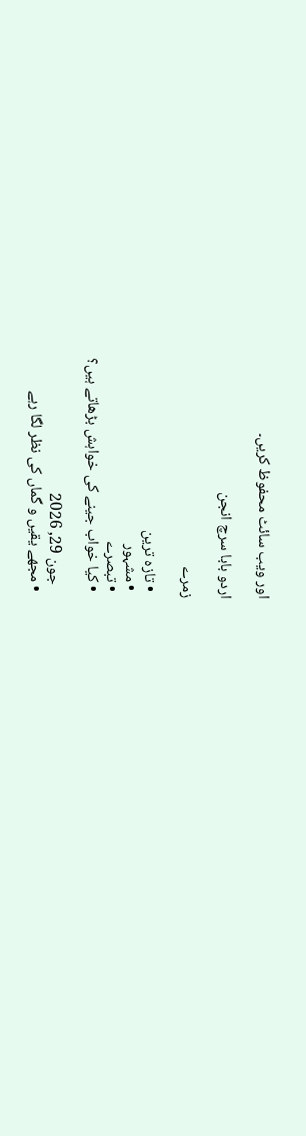اور ویب سائٹ محفوظ کریں۔

اردو بابا سرچ انجن

زمرے

  • تازہ ترین
  • مشہور
  • تبصرے
  • کیا خواب جینے کی خواہش بڑھاتے ہیں؟

    جون 29, 2026
  • مجھے یقیں و گماں کی نظر لگا رہے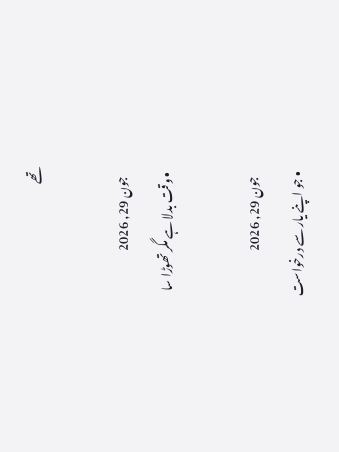تھے

    جون 29, 2026
  • وقت بدلا ہے مگر تھوڑا سا

    جون 29, 2026
  • جو اپنے یار سے درخواست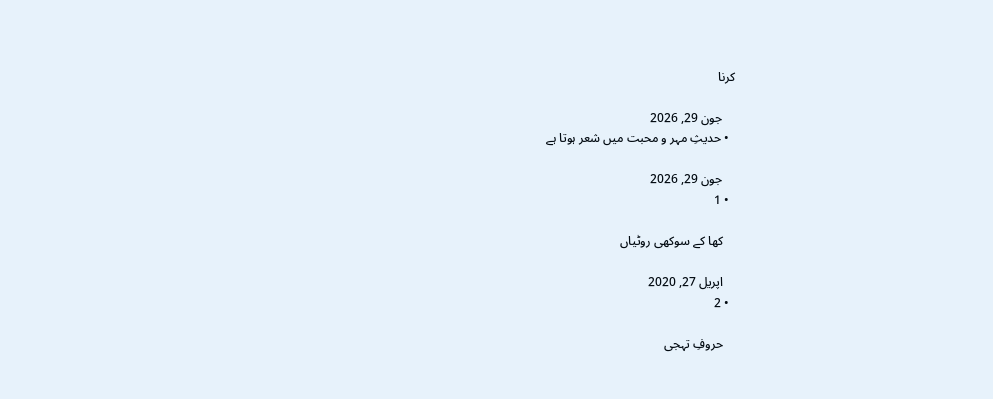کرنا

    جون 29, 2026
  • حدیثِ مہر و محبت میں شعر ہوتا ہے

    جون 29, 2026
  • 1

    کھا کے سوکھی روٹیاں

    اپریل 27, 2020
  • 2

    حروفِ تہجی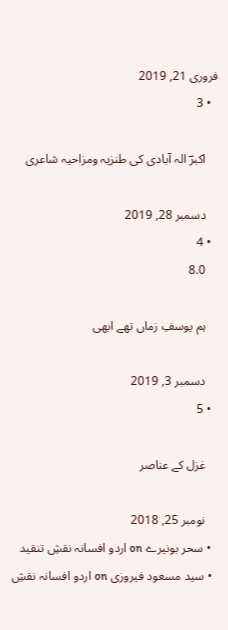فروری 21, 2019
  • 3

    اکبرؔ الہ آبادی کی طنزیہ ومزاحیہ شاعری

    دسمبر 28, 2019
  • 4
    8.0

    ہم یوسفِ زماں تھے ابھی

    دسمبر 3, 2019
  • 5

    غزل کے عناصر

    نومبر 25, 2018
  • سحر بونیرے on اردو افسانہ نقشِ تنقید
  • سید مسعود فیروزی on اردو افسانہ نقشِ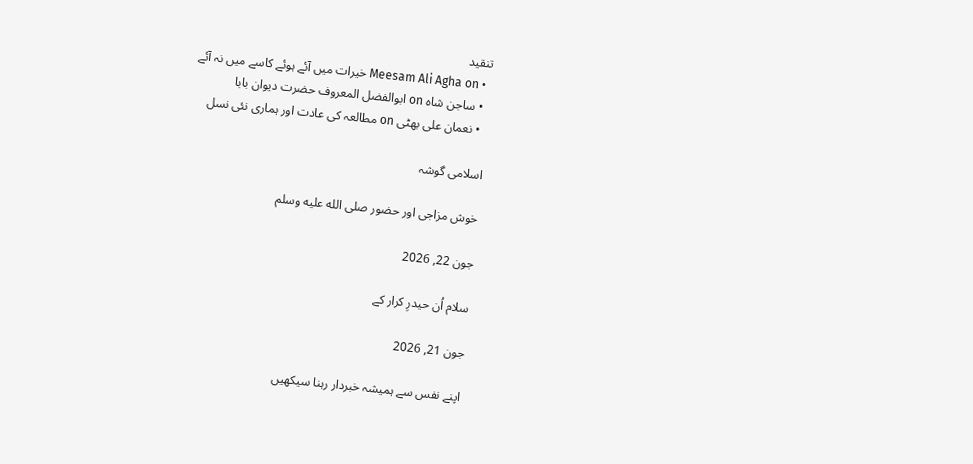تنقید
  • Meesam Ali Agha on خیرات میں آئے ہوئے کاسے میں نہ آئے
  • ساجن شاہ on ابوالفضل المعروف حضرت دیوان بابا
  • نعمان علی بھٹی on مطالعہ کی عادت اور ہماری نئی نسل

اسلامی گوشہ

خوش مزاجی اور حضور صلى الله عليه وسلم

جون 22, 2026

سلام اُن حیدرِ کرار کے

جون 21, 2026

اپنے نفس سے ہمیشہ خبردار رہنا سیکھیں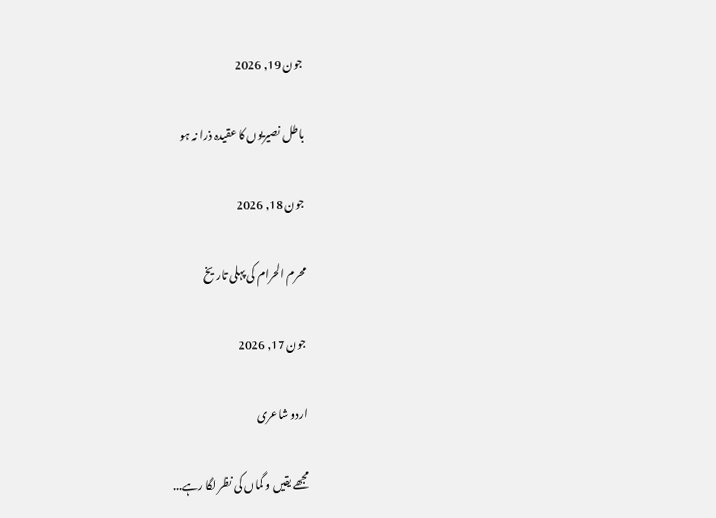جون 19, 2026

باطل نصیریوں کا عقیدہ ذرا نہ ہو

جون 18, 2026

محرم الحرام کی پہلی تاریخ

جون 17, 2026

اردو شاعری

مجھے یقیں و گماں کی نظر لگا رہے...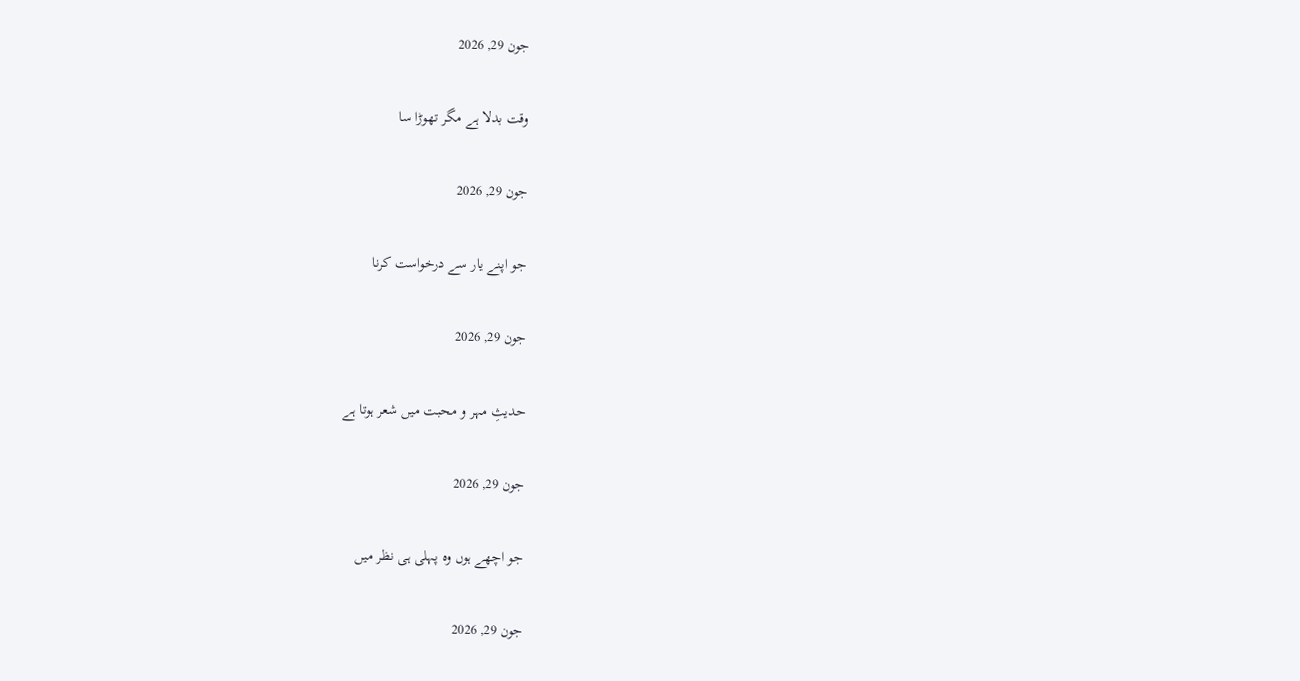جون 29, 2026

وقت بدلا ہے مگر تھوڑا سا

جون 29, 2026

جو اپنے یار سے درخواست کرنا

جون 29, 2026

حدیثِ مہر و محبت میں شعر ہوتا ہے

جون 29, 2026

جو اچھے ہوں وہ پہلی ہی نظر میں

جون 29, 2026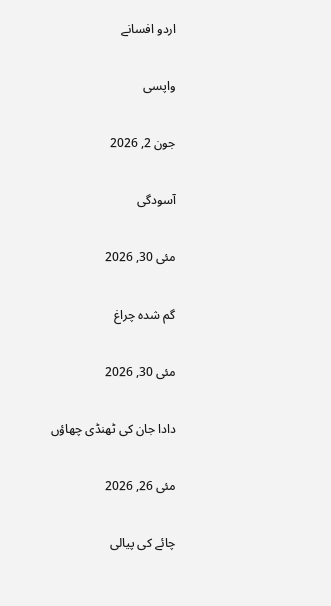اردو افسانے

واپسی

جون 2, 2026

آسودگی

مئی 30, 2026

گم شدہ چراغ

مئی 30, 2026

دادا جان کی ٹھنڈی چھاؤں

مئی 26, 2026

چائے کی پیالی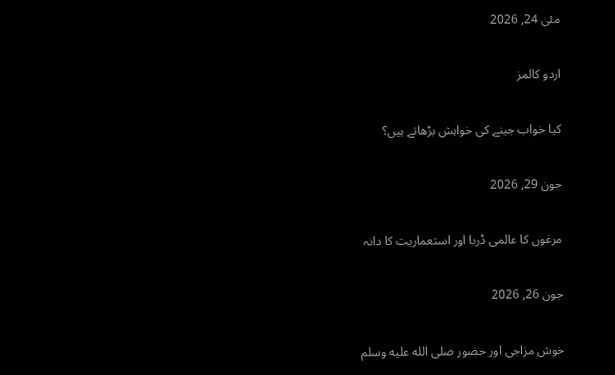مئی 24, 2026

اردو کالمز

کیا خواب جینے کی خواہش بڑھاتے ہیں؟

جون 29, 2026

مرغوں کا عالمی ڈربا اور استعماریت کا دانہ

جون 26, 2026

خوش مزاجی اور حضور صلى الله عليه وسلم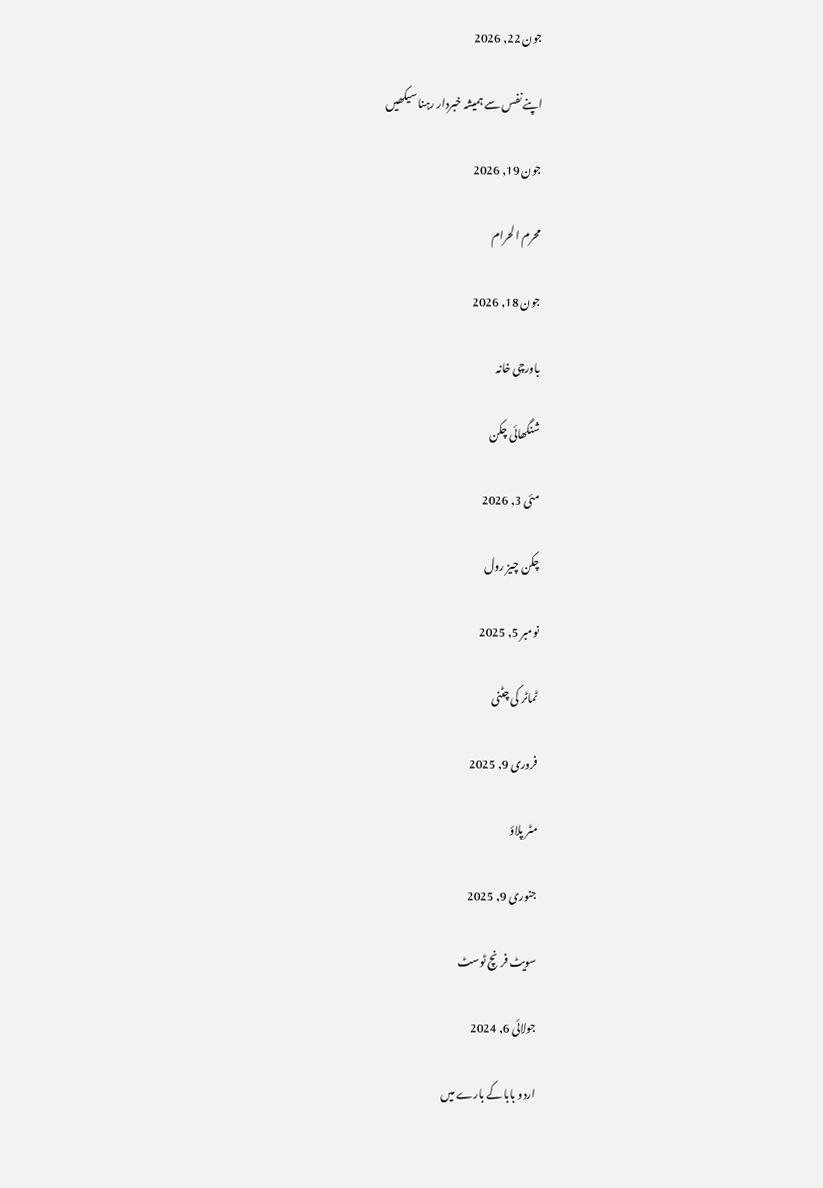جون 22, 2026

اپنے نفس سے ہمیشہ خبردار رہنا سیکھیں

جون 19, 2026

محرم الحرام

جون 18, 2026

باورچی خانہ

شنگھائی چکن

مئی 3, 2026

چکن چیز رول

نومبر 5, 2025

ٹماٹر کی چٹنی

فروری 9, 2025

مٹر پلاؤ

جنوری 9, 2025

سویٹ فرنچ ٹوسٹ

جولائی 6, 2024

اردو بابا کے بارے میں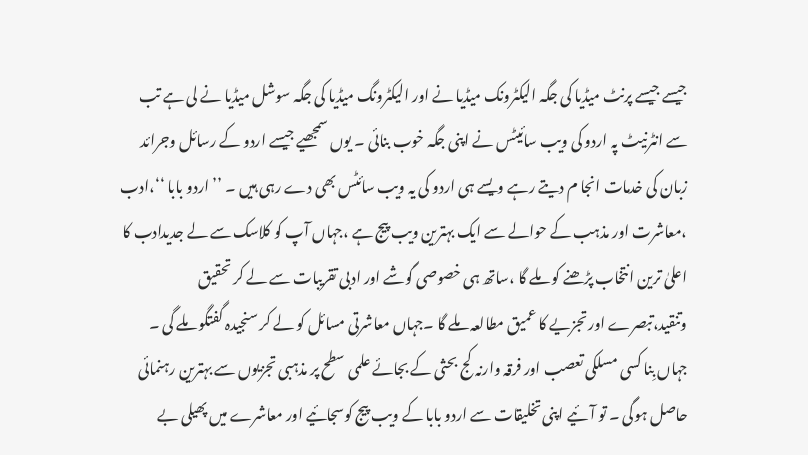جیسے جیسے پرنٹ میڈیا کی جگہ الیکٹرونک میڈیا نے اور الیکٹرونگ میڈیا کی جگہ سوشل میڈیا نے لی ہے تب سے انٹرنیٹ پہ اردو کی ویب سائیٹس نے اپنی جگہ خوب بنائی ۔ یوں سمجھیے جیسے اردو کے رسائل وجرائد زبان کی خدمات انجا م دیتے رہے ویسے ہی اردو کی یہ ویب سائٹس بھی دے رہی ہیں ۔ ’’ اردو بابا ‘‘،ادب ،معاشرت اور مذہب کے حوالے سے ایک بہترین ویب پیج ہے ،جہاں آپ کو کلاسک سے لے جدیدادب کا اعلیٰ ترین انتخاب پڑھنے کو ملے گا ،ساتھ ہی خصوصی گوشے اور ادبی تقریبات سے لے کر تحقیق وتنقید،تبصرے اور تجزیے کا عمیق مطالعہ ملے گا ۔جہاں معاشرتی مسائل کو لے کر سنجیدہ گفتگو ملے گی ۔ جہاں بِنا کسی مسلکی تعصب اور فرقہ وارنہ کج بحثی کے بجائے علمی سطح پر مذہبی تجزیوں سے بہترین رہنمائی حاصل ہوگی ۔ تو آئیے اپنی تخلیقات سے اردو بابا کے ویب پیج کوسجائیے اور معاشرے میں پھیلی بے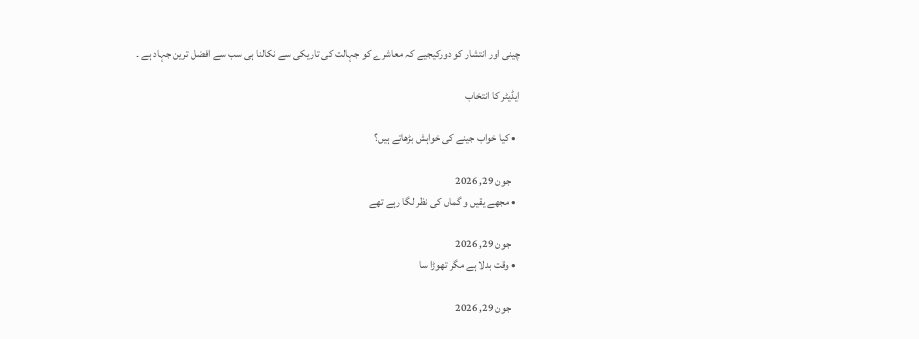چینی اور انتشار کو دورکیجیے کہ معاشرے کو جہالت کی تاریکی سے نکالنا ہی سب سے افضل ترین جہاد ہے ۔

ایڈیٹر کا انتخاب

  • کیا خواب جینے کی خواہش بڑھاتے ہیں؟

    جون 29, 2026
  • مجھے یقیں و گماں کی نظر لگا رہے تھے

    جون 29, 2026
  • وقت بدلا ہے مگر تھوڑا سا

    جون 29, 2026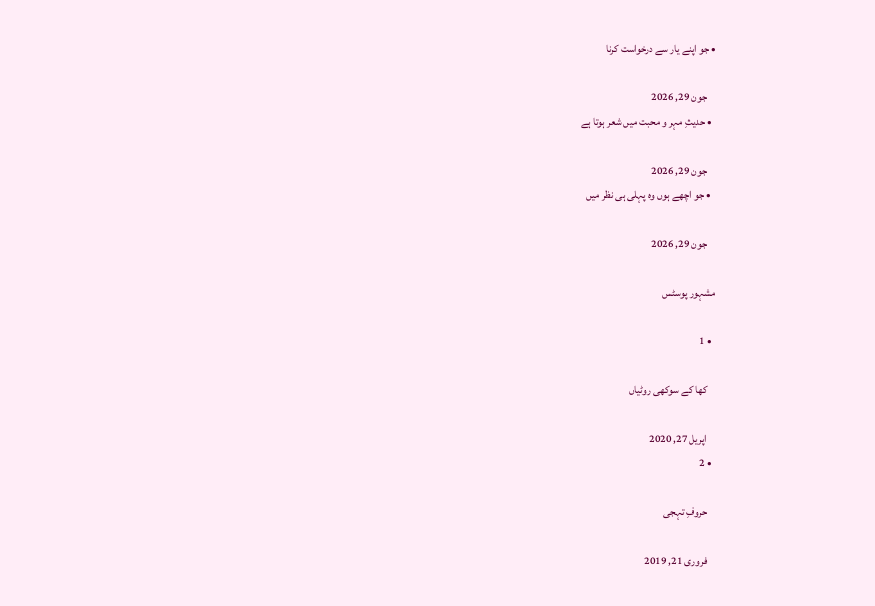• جو اپنے یار سے درخواست کرنا

    جون 29, 2026
  • حدیثِ مہر و محبت میں شعر ہوتا ہے

    جون 29, 2026
  • جو اچھے ہوں وہ پہلی ہی نظر میں

    جون 29, 2026

مشہور پوسٹس

  • 1

    کھا کے سوکھی روٹیاں

    اپریل 27, 2020
  • 2

    حروفِ تہجی

    فروری 21, 2019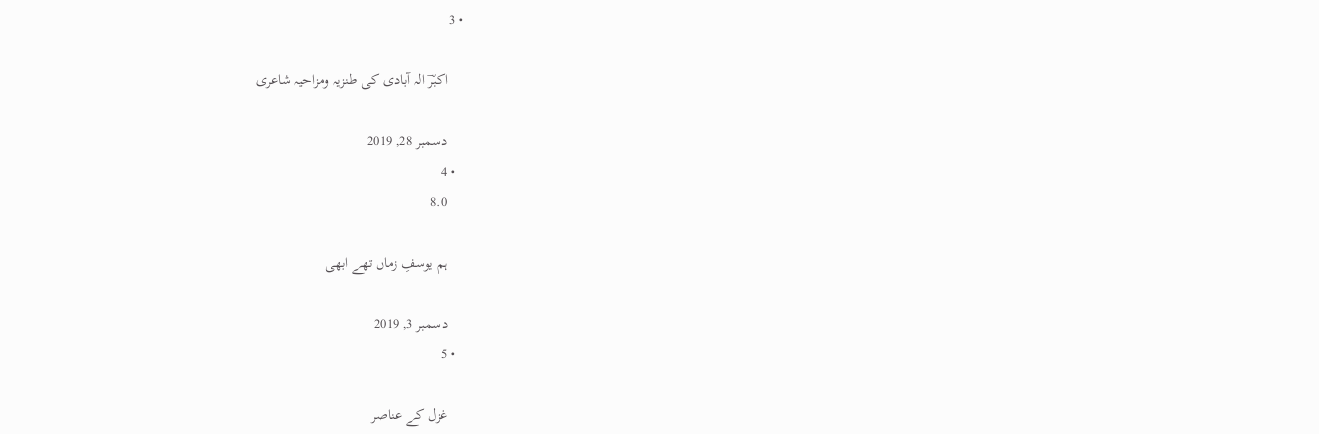• 3

    اکبرؔ الہ آبادی کی طنزیہ ومزاحیہ شاعری

    دسمبر 28, 2019
  • 4
    8.0

    ہم یوسفِ زماں تھے ابھی

    دسمبر 3, 2019
  • 5

    غزل کے عناصر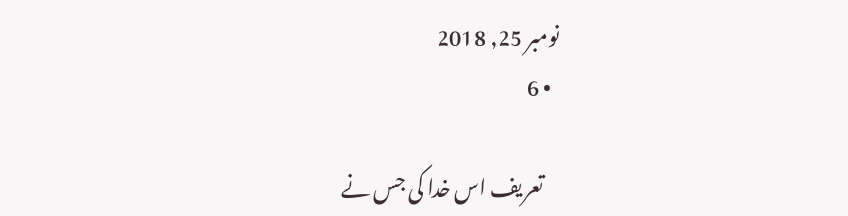نومبر 25, 2018
  • 6

    تعریف اس خدا کی جس نے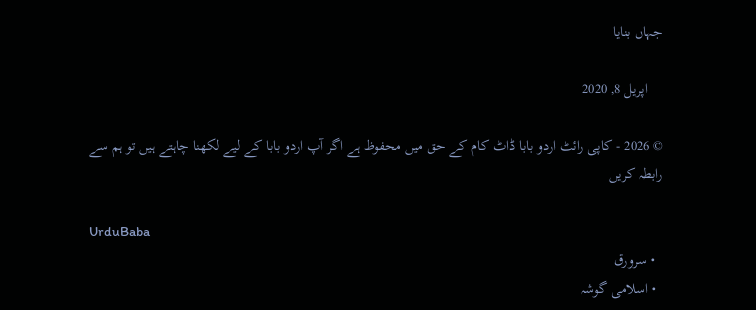جہاں بنایا

    اپریل 8, 2020

© 2026 - کاپی رائٹ اردو بابا ڈاٹ کام کے حق میں محفوظ ہے اگر آپ اردو بابا کے لیے لکھنا چاہتے ہیں تو ہم سے رابطہ کریں

UrduBaba
  • سرورق
  • اسلامی گوشہ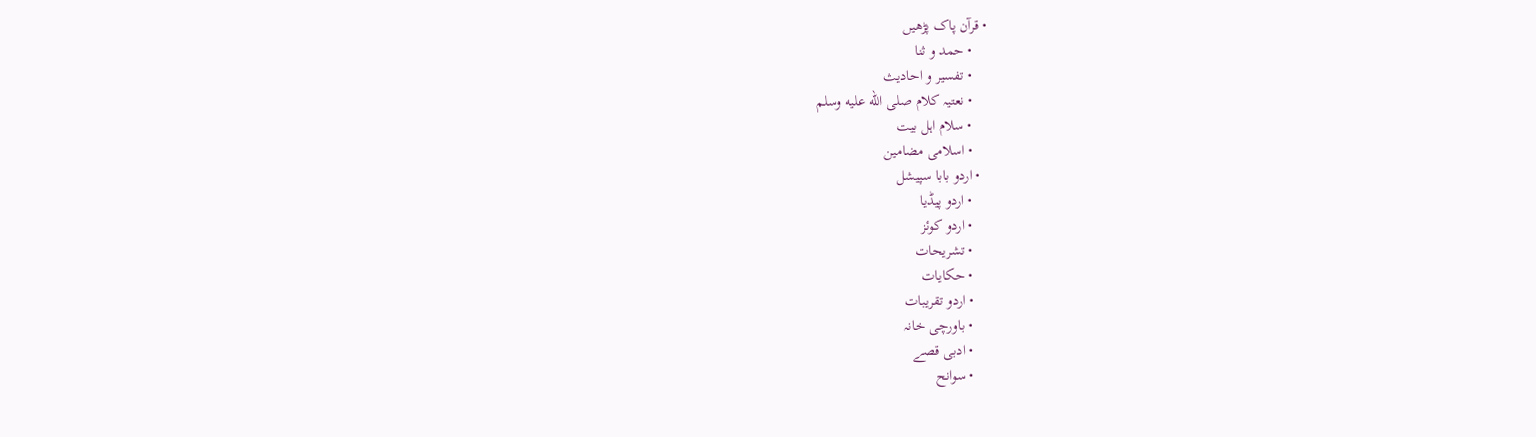• قرآن پاک پڑھیں
    • حمد و ثنا
    • تفسیر و احادیث
    • نعتیہ کلام صلى الله عليه وسلم
    • سلام اہل بیت
    • اسلامی مضامین
  • اردو بابا سپیشل
    • اردو پیڈیا
    • اردو کوئز
    • تشریحات
    • حکایات
    • اردو تقریبات
    • باورچی خانہ
    • ادبی قصے
    • سوانح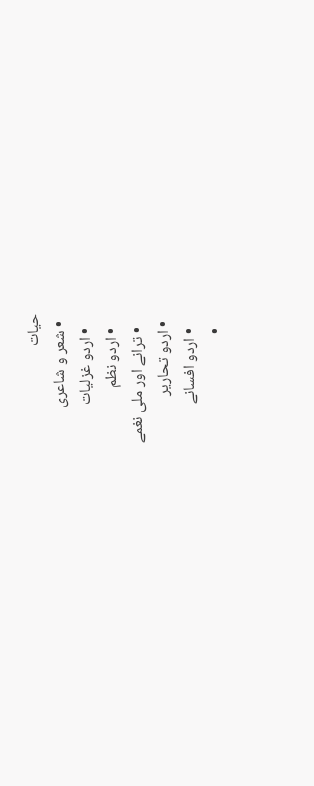حیات
  • شعر و شاعری
    • اردو غزلیات
    • اردو نظم
    • ترانے اور ملی نغمے
  • اردو تحاریر
    • اردو افسانے
    •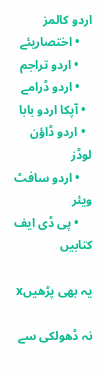اردو کالمز
    • اختصاریئے
    • اردو تراجم
    • اردو ڈرامے
  • آپکا اردو بابا
  • اردو ڈاؤن لوڈز
    • اردو سافٹ ویئر
    • پی ڈی ایف کتابیں

یہ بھی پڑھیںx

نہ ڈھولکی سے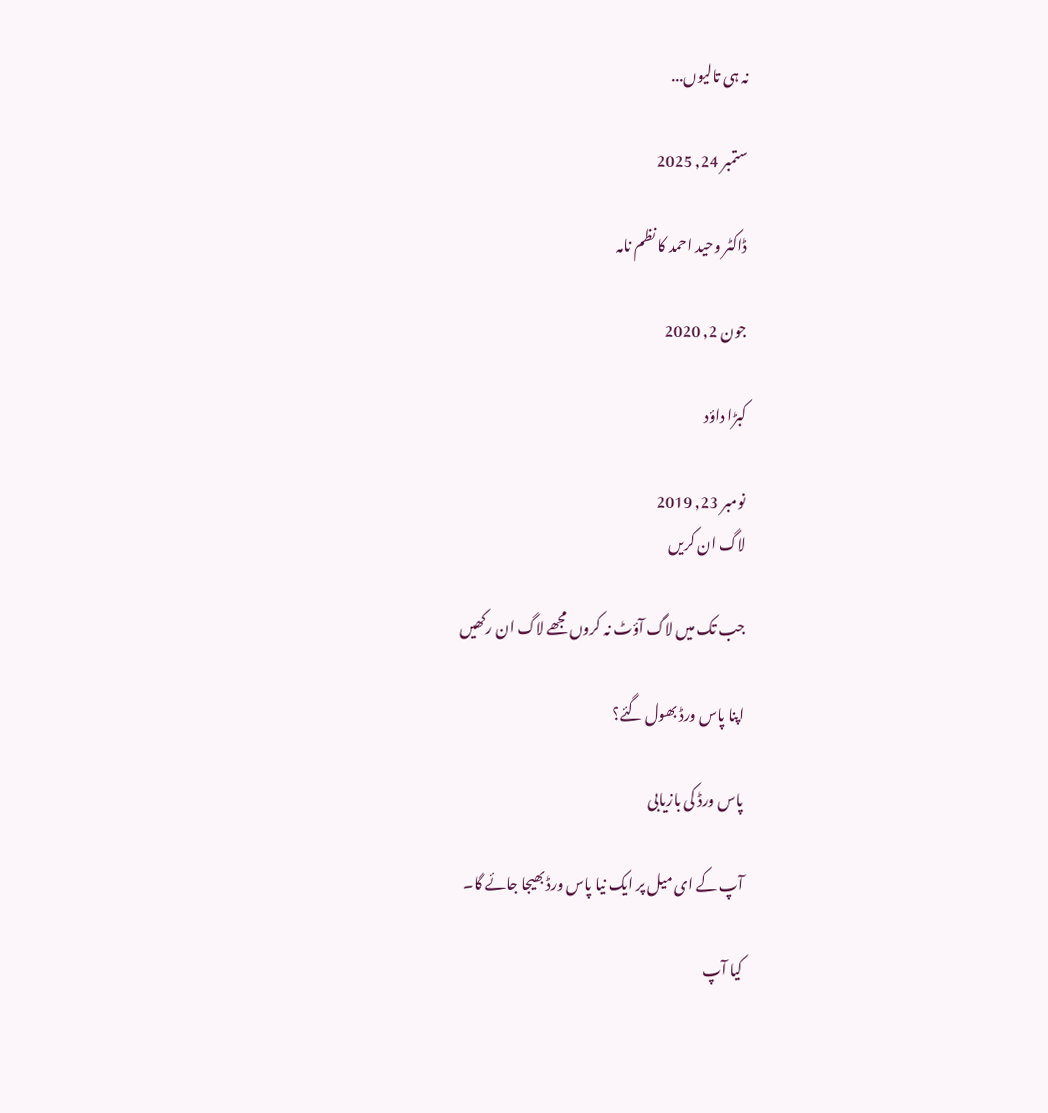نہ ہی تالیوں...

ستمبر 24, 2025

ڈاکٹر وحید احمد کا نظم نامہ

جون 2, 2020

کبڑا داؤد

نومبر 23, 2019
لاگ ان کریں

جب تک میں لاگ آؤٹ نہ کروں مجھے لاگ ان رکھیں

اپنا پاس ورڈ بھول گئے؟

پاس ورڈ کی بازیابی

آپ کے ای میل پر ایک نیا پاس ورڈ بھیجا جائے گا۔

کیا آپ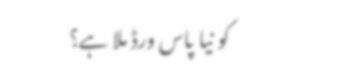کو نیا پاس ورڈ ملا ہے؟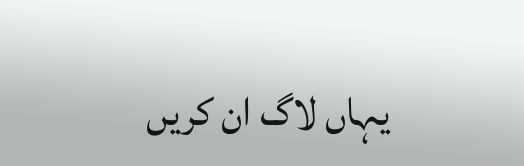یہاں لاگ ان کریں